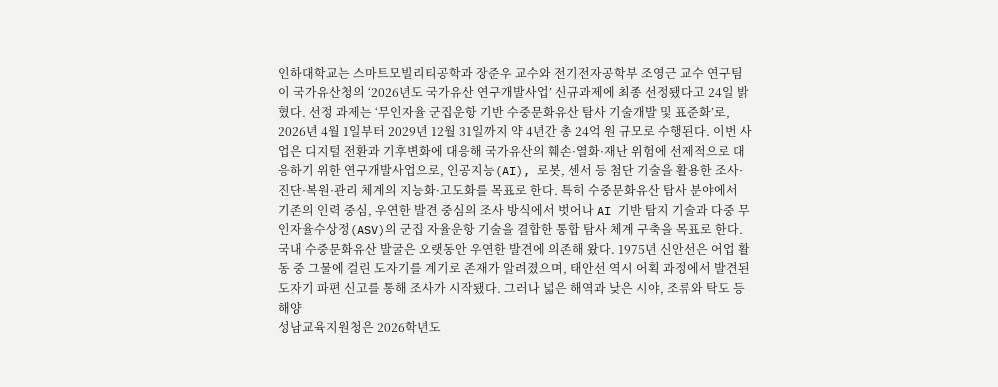인하대학교는 스마트모빌리티공학과 장준우 교수와 전기전자공학부 조영근 교수 연구팀이 국가유산청의 ‘2026년도 국가유산 연구개발사업’ 신규과제에 최종 선정됐다고 24일 밝혔다. 선정 과제는 ‘무인자율 군집운항 기반 수중문화유산 탐사 기술개발 및 표준화’로, 2026년 4월 1일부터 2029년 12월 31일까지 약 4년간 총 24억 원 규모로 수행된다. 이번 사업은 디지털 전환과 기후변화에 대응해 국가유산의 훼손·열화·재난 위험에 선제적으로 대응하기 위한 연구개발사업으로, 인공지능(AI), 로봇, 센서 등 첨단 기술을 활용한 조사·진단·복원·관리 체계의 지능화·고도화를 목표로 한다. 특히 수중문화유산 탐사 분야에서 기존의 인력 중심, 우연한 발견 중심의 조사 방식에서 벗어나 AI 기반 탐지 기술과 다중 무인자율수상정(ASV)의 군집 자율운항 기술을 결합한 통합 탐사 체계 구축을 목표로 한다. 국내 수중문화유산 발굴은 오랫동안 우연한 발견에 의존해 왔다. 1975년 신안선은 어업 활동 중 그물에 걸린 도자기를 계기로 존재가 알려졌으며, 태안선 역시 어획 과정에서 발견된 도자기 파편 신고를 통해 조사가 시작됐다. 그러나 넓은 해역과 낮은 시야, 조류와 탁도 등 해양
성남교육지원청은 2026학년도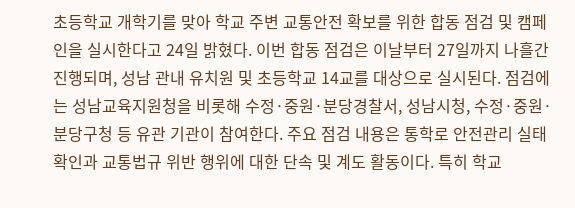초등학교 개학기를 맞아 학교 주변 교통안전 확보를 위한 합동 점검 및 캠페인을 실시한다고 24일 밝혔다. 이번 합동 점검은 이날부터 27일까지 나흘간 진행되며, 성남 관내 유치원 및 초등학교 14교를 대상으로 실시된다. 점검에는 성남교육지원청을 비롯해 수정·중원·분당경찰서, 성남시청, 수정·중원·분당구청 등 유관 기관이 참여한다. 주요 점검 내용은 통학로 안전관리 실태 확인과 교통법규 위반 행위에 대한 단속 및 계도 활동이다. 특히 학교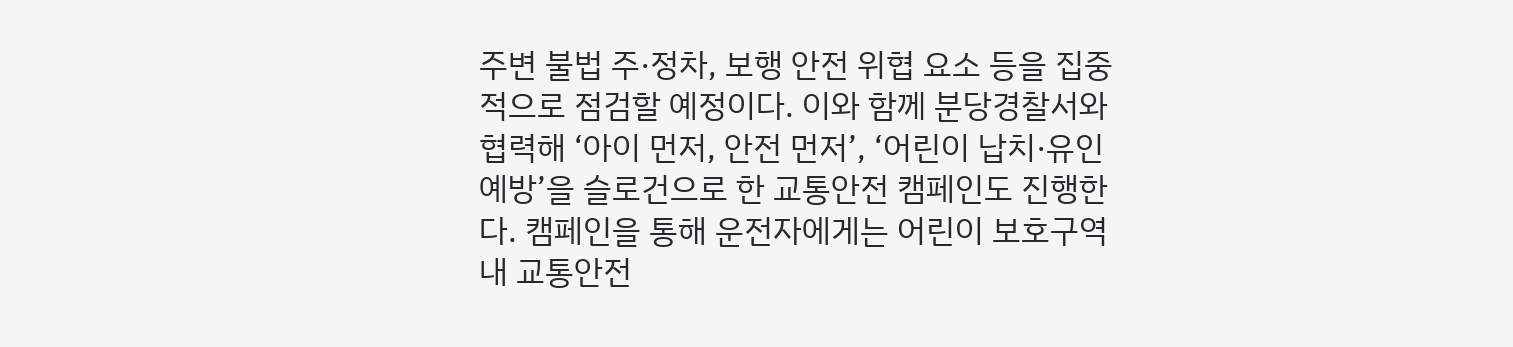주변 불법 주·정차, 보행 안전 위협 요소 등을 집중적으로 점검할 예정이다. 이와 함께 분당경찰서와 협력해 ‘아이 먼저, 안전 먼저’, ‘어린이 납치·유인 예방’을 슬로건으로 한 교통안전 캠페인도 진행한다. 캠페인을 통해 운전자에게는 어린이 보호구역 내 교통안전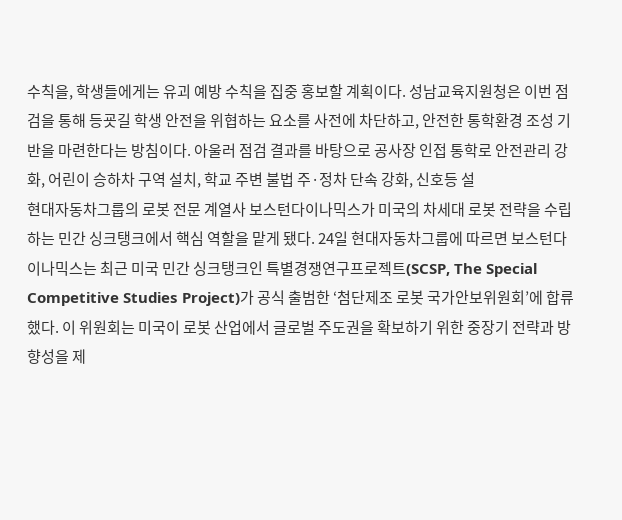수칙을, 학생들에게는 유괴 예방 수칙을 집중 홍보할 계획이다. 성남교육지원청은 이번 점검을 통해 등굣길 학생 안전을 위협하는 요소를 사전에 차단하고, 안전한 통학환경 조성 기반을 마련한다는 방침이다. 아울러 점검 결과를 바탕으로 공사장 인접 통학로 안전관리 강화, 어린이 승하차 구역 설치, 학교 주변 불법 주·정차 단속 강화, 신호등 설
현대자동차그룹의 로봇 전문 계열사 보스턴다이나믹스가 미국의 차세대 로봇 전략을 수립하는 민간 싱크탱크에서 핵심 역할을 맡게 됐다. 24일 현대자동차그룹에 따르면 보스턴다이나믹스는 최근 미국 민간 싱크탱크인 특별경쟁연구프로젝트(SCSP, The Special Competitive Studies Project)가 공식 출범한 ‘첨단제조 로봇 국가안보위원회’에 합류했다. 이 위원회는 미국이 로봇 산업에서 글로벌 주도권을 확보하기 위한 중장기 전략과 방향성을 제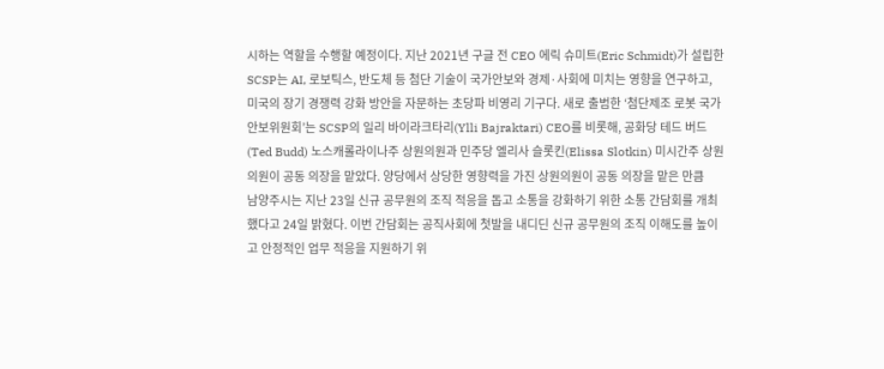시하는 역할을 수행할 예정이다. 지난 2021년 구글 전 CEO 에릭 슈미트(Eric Schmidt)가 설립한 SCSP는 AI, 로보틱스, 반도체 등 첨단 기술이 국가안보와 경제·사회에 미치는 영향을 연구하고, 미국의 장기 경쟁력 강화 방안을 자문하는 초당파 비영리 기구다. 새로 출범한 ‘첨단제조 로봇 국가안보위원회’는 SCSP의 일리 바이라크타리(Ylli Bajraktari) CEO를 비롯해, 공화당 테드 버드(Ted Budd) 노스캐롤라이나주 상원의원과 민주당 엘리사 슬롯킨(Elissa Slotkin) 미시간주 상원의원이 공동 의장을 맡았다. 양당에서 상당한 영향력을 가진 상원의원이 공동 의장을 맡은 만큼
남양주시는 지난 23일 신규 공무원의 조직 적응을 돕고 소통을 강화하기 위한 소통 간담회를 개최했다고 24일 밝혔다. 이번 간담회는 공직사회에 첫발을 내디딘 신규 공무원의 조직 이해도를 높이고 안정적인 업무 적응을 지원하기 위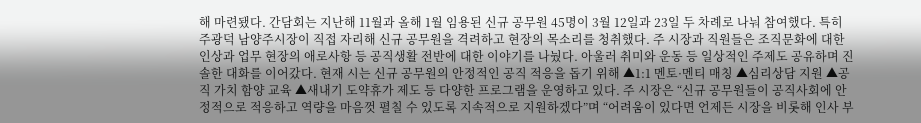해 마련됐다. 간담회는 지난해 11월과 올해 1월 임용된 신규 공무원 45명이 3월 12일과 23일 두 차례로 나눠 참여했다. 특히 주광덕 남양주시장이 직접 자리해 신규 공무원을 격려하고 현장의 목소리를 청취했다. 주 시장과 직원들은 조직문화에 대한 인상과 업무 현장의 애로사항 등 공직생활 전반에 대한 이야기를 나눴다. 아울러 취미와 운동 등 일상적인 주제도 공유하며 진솔한 대화를 이어갔다. 현재 시는 신규 공무원의 안정적인 공직 적응을 돕기 위해 ▲1:1 멘토·멘티 매칭 ▲심리상담 지원 ▲공직 가치 함양 교육 ▲새내기 도약휴가 제도 등 다양한 프로그램을 운영하고 있다. 주 시장은 “신규 공무원들이 공직사회에 안정적으로 적응하고 역량을 마음껏 펼칠 수 있도록 지속적으로 지원하겠다”며 “어려움이 있다면 언제든 시장을 비롯해 인사 부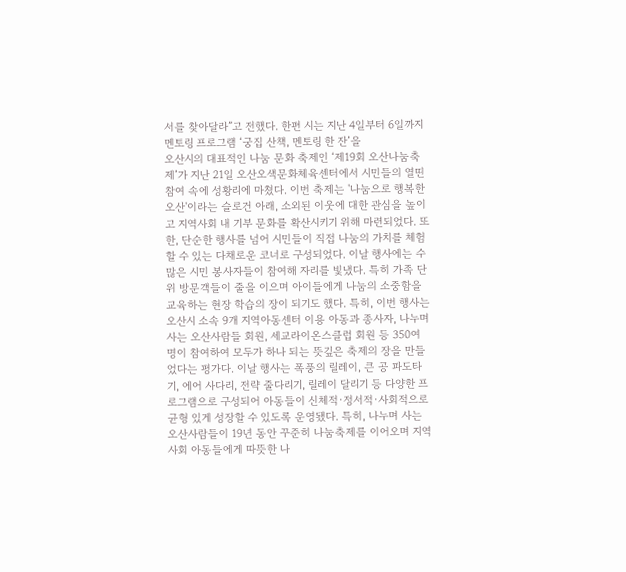서를 찾아달라”고 전했다. 한편 시는 지난 4일부터 6일까지 멘토링 프로그램 ‘궁집 산책, 멘토링 한 잔’을
오산시의 대표적인 나눔 문화 축제인 ‘제19회 오산나눔축제’가 지난 21일 오산오색문화체육센터에서 시민들의 열띤 참여 속에 성황리에 마쳤다. 이번 축제는 '나눔으로 행복한 오산'이라는 슬로건 아래, 소외된 이웃에 대한 관심을 높이고 지역사회 내 기부 문화를 확산시키기 위해 마련되었다. 또한, 단순한 행사를 넘어 시민들이 직접 나눔의 가치를 체험할 수 있는 다채로운 코너로 구성되었다. 이날 행사에는 수많은 시민 봉사자들이 참여해 자리를 빛냈다. 특히 가족 단위 방문객들이 줄을 이으며 아이들에게 나눔의 소중함을 교육하는 현장 학습의 장이 되기도 했다. 특히, 이번 행사는 오산시 소속 9개 지역아동센터 이용 아동과 종사자, 나누며 사는 오산사람들 회원, 세교라이온스클럽 회원 등 350여 명이 참여하여 모두가 하나 되는 뜻깊은 축제의 장을 만들었다는 평가다. 이날 행사는 폭풍의 릴레이, 큰 공 파도타기, 에어 사다리, 전략 줄다리기, 릴레이 달리기 등 다양한 프로그램으로 구성되어 아동들이 신체적·정서적·사회적으로 균형 있게 성장할 수 있도록 운영됐다. 특히, 나누며 사는 오산사람들이 19년 동안 꾸준히 나눔축제를 이어오며 지역사회 아동들에게 따뜻한 나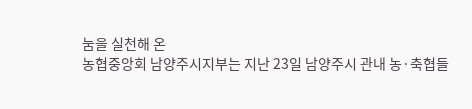눔을 실천해 온
농협중앙회 남양주시지부는 지난 23일 남양주시 관내 농·축협들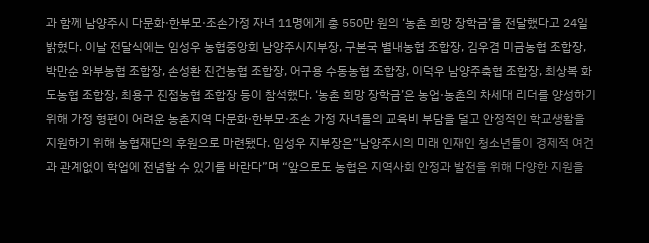과 함께 남양주시 다문화·한부모·조손가정 자녀 11명에게 총 550만 원의 ‘농촌 희망 장학금’을 전달했다고 24일 밝혔다. 이날 전달식에는 임성우 농협중앙회 남양주시지부장, 구본국 별내농협 조합장, 김우겸 미금농협 조합장, 박만순 와부농협 조합장, 손성환 진건농협 조합장, 어구용 수동농협 조합장, 이덕우 남양주축협 조합장, 최상복 화도농협 조합장, 최용구 진접농협 조합장 등이 참석했다. ‘농촌 희망 장학금’은 농업·농촌의 차세대 리더를 양성하기 위해 가정 형편이 어려운 농촌지역 다문화·한부모·조손 가정 자녀들의 교육비 부담을 덜고 안정적인 학교생활을 지원하기 위해 농협재단의 후원으로 마련됐다. 임성우 지부장은“남양주시의 미래 인재인 청소년들이 경제적 여건과 관계없이 학업에 전념할 수 있기를 바란다”며 “앞으로도 농협은 지역사회 안정과 발전을 위해 다양한 지원을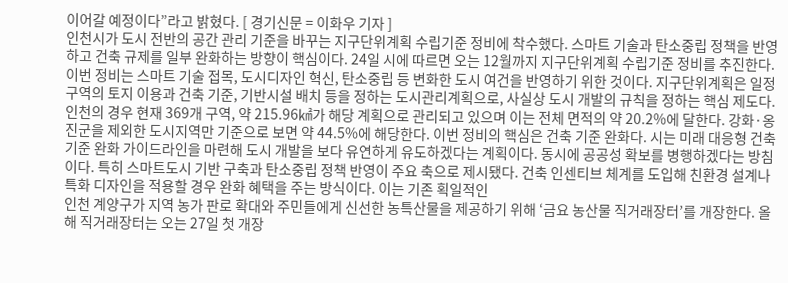이어갈 예정이다”라고 밝혔다. [ 경기신문 = 이화우 기자 ]
인천시가 도시 전반의 공간 관리 기준을 바꾸는 지구단위계획 수립기준 정비에 착수했다. 스마트 기술과 탄소중립 정책을 반영하고 건축 규제를 일부 완화하는 방향이 핵심이다. 24일 시에 따르면 오는 12월까지 지구단위계획 수립기준 정비를 추진한다. 이번 정비는 스마트 기술 접목, 도시디자인 혁신, 탄소중립 등 변화한 도시 여건을 반영하기 위한 것이다. 지구단위계획은 일정 구역의 토지 이용과 건축 기준, 기반시설 배치 등을 정하는 도시관리계획으로, 사실상 도시 개발의 규칙을 정하는 핵심 제도다. 인천의 경우 현재 369개 구역, 약 215.96㎢가 해당 계획으로 관리되고 있으며 이는 전체 면적의 약 20.2%에 달한다. 강화·옹진군을 제외한 도시지역만 기준으로 보면 약 44.5%에 해당한다. 이번 정비의 핵심은 건축 기준 완화다. 시는 미래 대응형 건축기준 완화 가이드라인을 마련해 도시 개발을 보다 유연하게 유도하겠다는 계획이다. 동시에 공공성 확보를 병행하겠다는 방침이다. 특히 스마트도시 기반 구축과 탄소중립 정책 반영이 주요 축으로 제시됐다. 건축 인센티브 체계를 도입해 친환경 설계나 특화 디자인을 적용할 경우 완화 혜택을 주는 방식이다. 이는 기존 획일적인
인천 계양구가 지역 농가 판로 확대와 주민들에게 신선한 농특산물을 제공하기 위해 ‘금요 농산물 직거래장터’를 개장한다. 올해 직거래장터는 오는 27일 첫 개장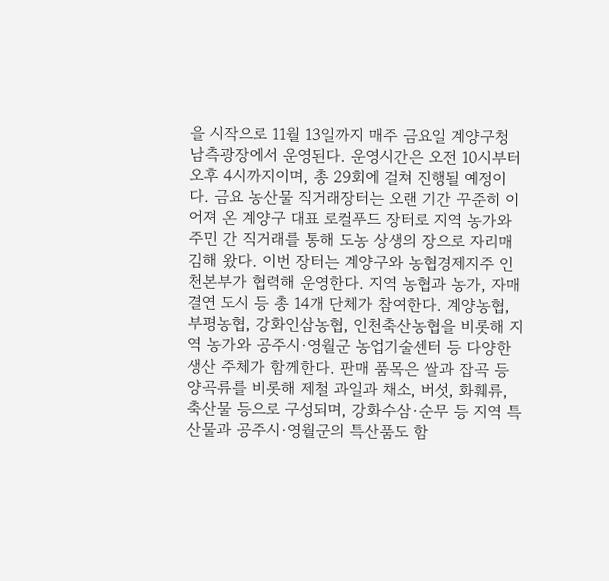을 시작으로 11월 13일까지 매주 금요일 계양구청 남측광장에서 운영된다. 운영시간은 오전 10시부터 오후 4시까지이며, 총 29회에 걸쳐 진행될 예정이다. 금요 농산물 직거래장터는 오랜 기간 꾸준히 이어져 온 계양구 대표 로컬푸드 장터로 지역 농가와 주민 간 직거래를 통해 도농 상생의 장으로 자리매김해 왔다. 이번 장터는 계양구와 농협경제지주 인천본부가 협력해 운영한다. 지역 농협과 농가, 자매결연 도시 등 총 14개 단체가 참여한다. 계양농협, 부평농협, 강화인삼농협, 인천축산농협을 비롯해 지역 농가와 공주시·영월군 농업기술센터 등 다양한 생산 주체가 함께한다. 판매 품목은 쌀과 잡곡 등 양곡류를 비롯해 제철 과일과 채소, 버섯, 화훼류, 축산물 등으로 구성되며, 강화수삼·순무 등 지역 특산물과 공주시·영월군의 특산품도 함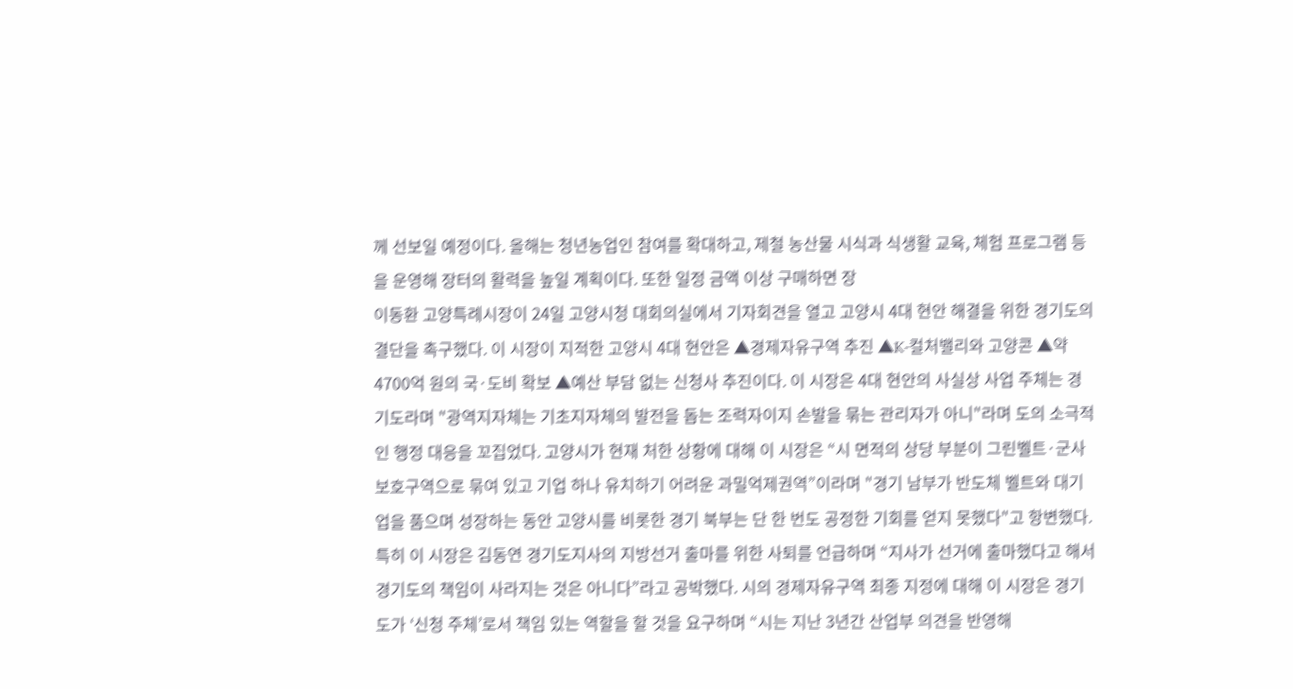께 선보일 예정이다. 올해는 청년농업인 참여를 확대하고, 제철 농산물 시식과 식생활 교육, 체험 프로그램 등을 운영해 장터의 활력을 높일 계획이다. 또한 일정 금액 이상 구매하면 장
이동환 고양특례시장이 24일 고양시청 대회의실에서 기자회견을 열고 고양시 4대 현안 해결을 위한 경기도의 결단을 촉구했다. 이 시장이 지적한 고양시 4대 현안은 ▲경제자유구역 추진 ▲K-컬처밸리와 고양콘 ▲약 4700억 원의 국·도비 확보 ▲예산 부담 없는 신청사 추진이다. 이 시장은 4대 현안의 사실상 사업 주체는 경기도라며 "광역지자체는 기초지자체의 발전을 돕는 조력자이지 손발을 묶는 관리자가 아니"라며 도의 소극적인 행정 대응을 꼬집었다. 고양시가 현재 처한 상황에 대해 이 시장은 “시 면적의 상당 부분이 그린벨트·군사보호구역으로 묶여 있고 기업 하나 유치하기 어려운 과밀억제권역”이라며 "경기 남부가 반도체 벨트와 대기업을 품으며 성장하는 동안 고양시를 비롯한 경기 북부는 단 한 번도 공정한 기회를 얻지 못했다"고 항변했다. 특히 이 시장은 김동연 경기도지사의 지방선거 출마를 위한 사퇴를 언급하며 “지사가 선거에 출마했다고 해서 경기도의 책임이 사라지는 것은 아니다”라고 공박했다. 시의 경제자유구역 최종 지정에 대해 이 시장은 경기도가 ‘신청 주체’로서 책임 있는 역할을 할 것을 요구하며 “시는 지난 3년간 산업부 의견을 반영해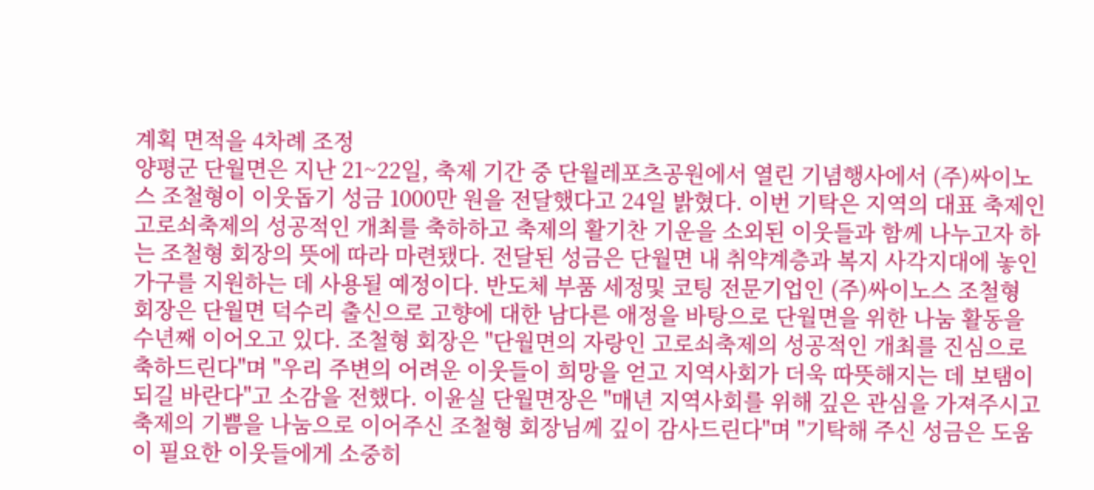계획 면적을 4차례 조정
양평군 단월면은 지난 21~22일, 축제 기간 중 단월레포츠공원에서 열린 기념행사에서 (주)싸이노스 조철형이 이웃돕기 성금 1000만 원을 전달했다고 24일 밝혔다. 이번 기탁은 지역의 대표 축제인 고로쇠축제의 성공적인 개최를 축하하고 축제의 활기찬 기운을 소외된 이웃들과 함께 나누고자 하는 조철형 회장의 뜻에 따라 마련됐다. 전달된 성금은 단월면 내 취약계층과 복지 사각지대에 놓인 가구를 지원하는 데 사용될 예정이다. 반도체 부품 세정및 코팅 전문기업인 (주)싸이노스 조철형 회장은 단월면 덕수리 출신으로 고향에 대한 남다른 애정을 바탕으로 단월면을 위한 나눔 활동을 수년째 이어오고 있다. 조철형 회장은 "단월면의 자랑인 고로쇠축제의 성공적인 개최를 진심으로 축하드린다"며 "우리 주변의 어려운 이웃들이 희망을 얻고 지역사회가 더욱 따뜻해지는 데 보탬이 되길 바란다"고 소감을 전했다. 이윤실 단월면장은 "매년 지역사회를 위해 깊은 관심을 가져주시고 축제의 기쁨을 나눔으로 이어주신 조철형 회장님께 깊이 감사드린다"며 "기탁해 주신 성금은 도움이 필요한 이웃들에게 소중히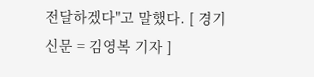전달하겠다"고 말했다. [ 경기신문 = 김영복 기자 ]